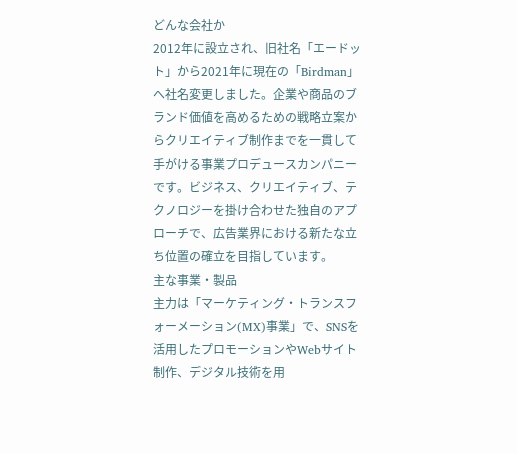どんな会社か
2012年に設立され、旧社名「エードット」から2021年に現在の「Birdman」へ社名変更しました。企業や商品のブランド価値を高めるための戦略立案からクリエイティブ制作までを一貫して手がける事業プロデュースカンパニーです。ビジネス、クリエイティブ、テクノロジーを掛け合わせた独自のアプローチで、広告業界における新たな立ち位置の確立を目指しています。
主な事業・製品
主力は「マーケティング・トランスフォーメーション(MX)事業」で、SNSを活用したプロモーションやWebサイト制作、デジタル技術を用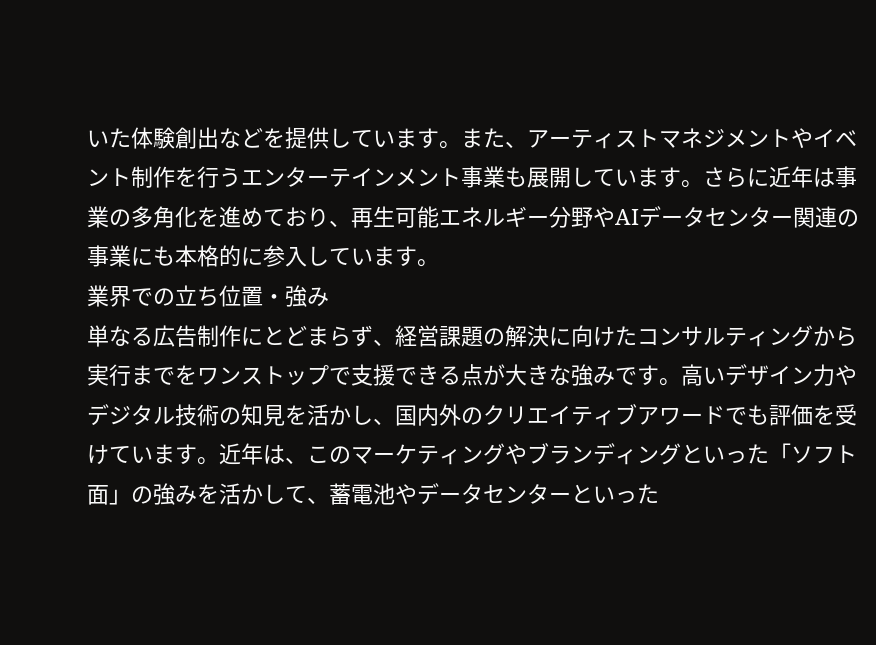いた体験創出などを提供しています。また、アーティストマネジメントやイベント制作を行うエンターテインメント事業も展開しています。さらに近年は事業の多角化を進めており、再生可能エネルギー分野やAIデータセンター関連の事業にも本格的に参入しています。
業界での立ち位置・強み
単なる広告制作にとどまらず、経営課題の解決に向けたコンサルティングから実行までをワンストップで支援できる点が大きな強みです。高いデザイン力やデジタル技術の知見を活かし、国内外のクリエイティブアワードでも評価を受けています。近年は、このマーケティングやブランディングといった「ソフト面」の強みを活かして、蓄電池やデータセンターといった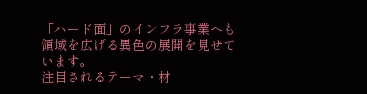「ハード面」のインフラ事業へも領域を広げる異色の展開を見せています。
注目されるテーマ・材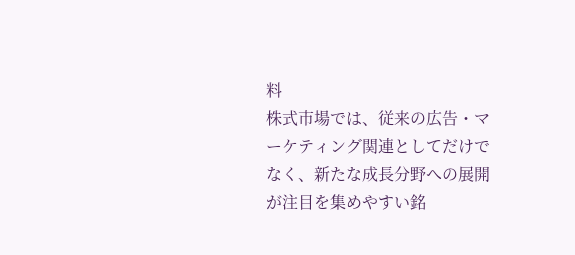料
株式市場では、従来の広告・マーケティング関連としてだけでなく、新たな成長分野への展開が注目を集めやすい銘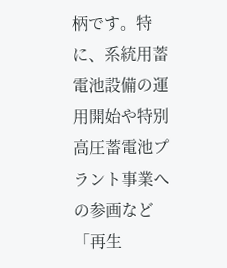柄です。特に、系統用蓄電池設備の運用開始や特別高圧蓄電池プラント事業への参画など「再生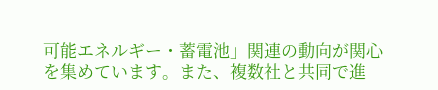可能エネルギー・蓄電池」関連の動向が関心を集めています。また、複数社と共同で進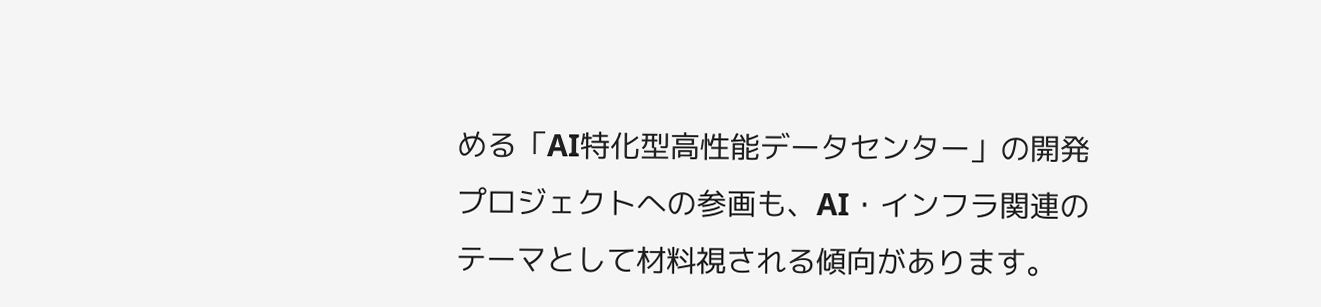める「AI特化型高性能データセンター」の開発プロジェクトへの参画も、AI・インフラ関連のテーマとして材料視される傾向があります。